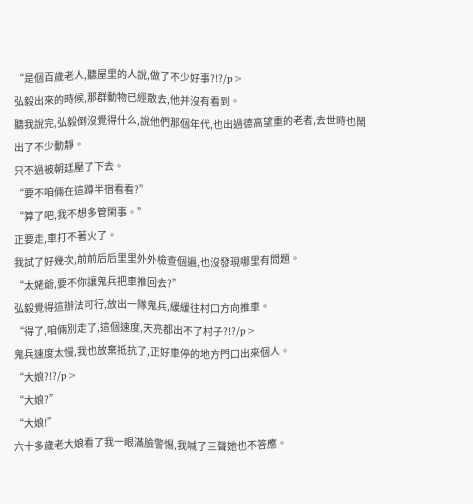“是個百歲老人,聽屋里的人說,做了不少好事?!?/p>
弘毅出來的時候,那群動物已經散去,他并沒有看到。
聽我說完,弘毅倒沒覺得什么,說他們那個年代,也出過德高望重的老者,去世時也鬧出了不少動靜。
只不過被朝廷壓了下去。
“要不咱倆在這蹲半宿看看?”
“算了吧,我不想多管閑事。”
正要走,車打不著火了。
我試了好幾次,前前后后里里外外檢查個遍,也沒發現哪里有問題。
“太姥爺,要不你讓鬼兵把車推回去?”
弘毅覺得這辦法可行,放出一隊鬼兵,緩緩往村口方向推車。
“得了,咱倆別走了,這個速度,天亮都出不了村子?!?/p>
鬼兵速度太慢,我也放棄抵抗了,正好車停的地方門口出來個人。
“大娘?!?/p>
“大娘?”
“大娘!”
六十多歲老大娘看了我一眼滿臉警惕,我喊了三聲她也不答應。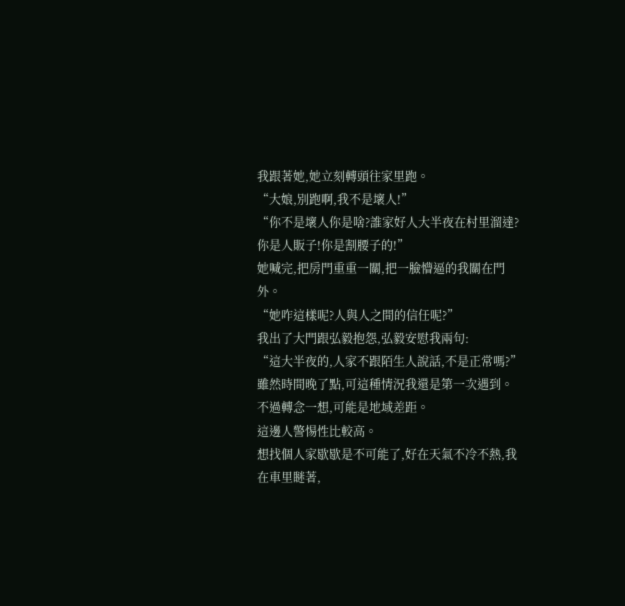我跟著她,她立刻轉頭往家里跑。
“大娘,別跑啊,我不是壞人!”
“你不是壞人你是啥?誰家好人大半夜在村里溜達?你是人販子!你是割腰子的!”
她喊完,把房門重重一關,把一臉懵逼的我關在門外。
“她咋這樣呢?人與人之間的信任呢?”
我出了大門跟弘毅抱怨,弘毅安慰我兩句:
“這大半夜的,人家不跟陌生人說話,不是正常嗎?”
雖然時間晚了點,可這種情況我還是第一次遇到。
不過轉念一想,可能是地域差距。
這邊人警惕性比較高。
想找個人家歇歇是不可能了,好在天氣不冷不熱,我在車里瞇著,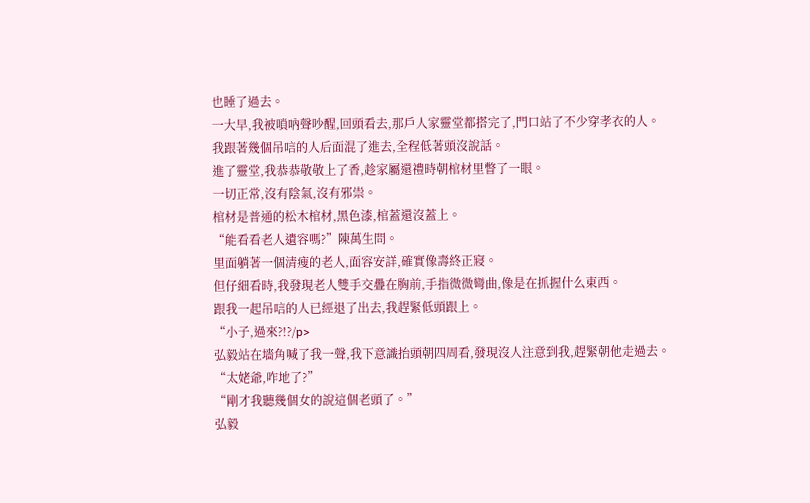也睡了過去。
一大早,我被嗩吶聲吵醒,回頭看去,那戶人家靈堂都搭完了,門口站了不少穿孝衣的人。
我跟著幾個吊唁的人后面混了進去,全程低著頭沒說話。
進了靈堂,我恭恭敬敬上了香,趁家屬還禮時朝棺材里瞥了一眼。
一切正常,沒有陰氣,沒有邪祟。
棺材是普通的松木棺材,黑色漆,棺蓋還沒蓋上。
“能看看老人遺容嗎?”陳萬生問。
里面躺著一個清瘦的老人,面容安詳,確實像壽終正寢。
但仔細看時,我發現老人雙手交疊在胸前,手指微微彎曲,像是在抓握什么東西。
跟我一起吊唁的人已經退了出去,我趕緊低頭跟上。
“小子,過來?!?/p>
弘毅站在墻角喊了我一聲,我下意識抬頭朝四周看,發現沒人注意到我,趕緊朝他走過去。
“太姥爺,咋地了?”
“剛才我聽幾個女的說這個老頭了。”
弘毅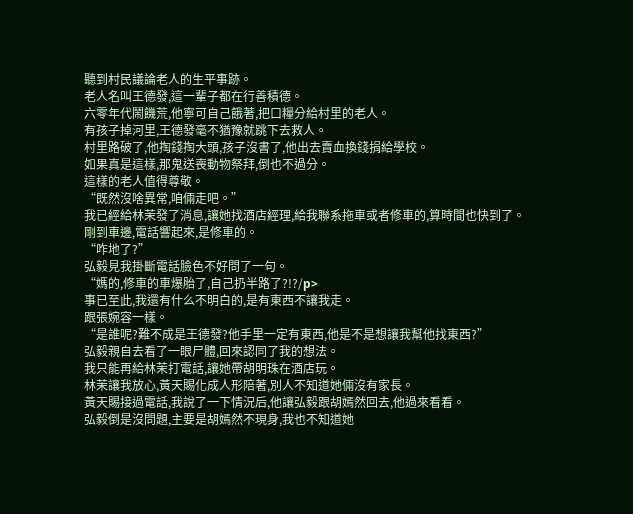聽到村民議論老人的生平事跡。
老人名叫王德發,這一輩子都在行善積德。
六零年代鬧饑荒,他寧可自己餓著,把口糧分給村里的老人。
有孩子掉河里,王德發毫不猶豫就跳下去救人。
村里路破了,他掏錢掏大頭,孩子沒書了,他出去賣血換錢捐給學校。
如果真是這樣,那鬼送喪動物祭拜,倒也不過分。
這樣的老人值得尊敬。
“既然沒啥異常,咱倆走吧。”
我已經給林茉發了消息,讓她找酒店經理,給我聯系拖車或者修車的,算時間也快到了。
剛到車邊,電話響起來,是修車的。
“咋地了?”
弘毅見我掛斷電話臉色不好問了一句。
“媽的,修車的車爆胎了,自己扔半路了?!?/p>
事已至此,我還有什么不明白的,是有東西不讓我走。
跟張婉容一樣。
“是誰呢?難不成是王德發?他手里一定有東西,他是不是想讓我幫他找東西?”
弘毅親自去看了一眼尸體,回來認同了我的想法。
我只能再給林茉打電話,讓她帶胡明珠在酒店玩。
林茉讓我放心,黃天賜化成人形陪著,別人不知道她倆沒有家長。
黃天賜接過電話,我說了一下情況后,他讓弘毅跟胡嫣然回去,他過來看看。
弘毅倒是沒問題,主要是胡嫣然不現身,我也不知道她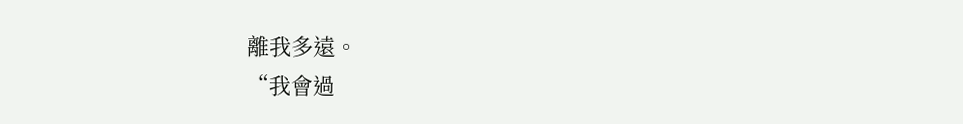離我多遠。
“我會過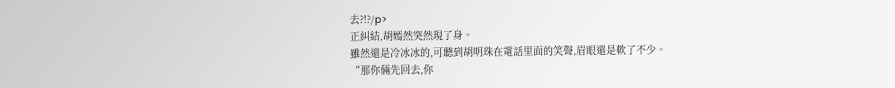去?!?/p>
正糾結,胡嫣然突然現了身。
雖然還是冷冰冰的,可聽到胡明珠在電話里面的笑聲,眉眼還是軟了不少。
“那你倆先回去,你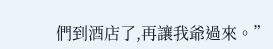們到酒店了,再讓我爺過來。”